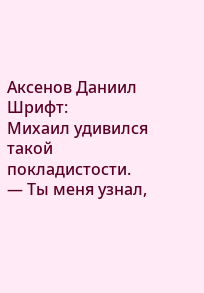Аксенов Даниил
Шрифт:
Михаил удивился такой покладистости.
— Ты меня узнал,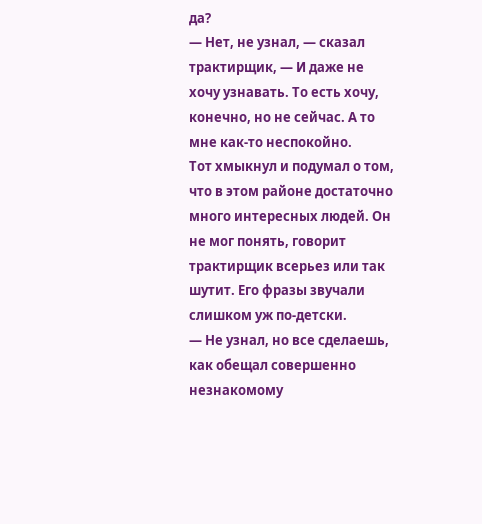да?
— Нет, не узнал, — сказал трактирщик, — И даже не хочу узнавать. То есть хочу, конечно, но не сейчас. А то мне как-то неспокойно.
Тот хмыкнул и подумал о том, что в этом районе достаточно много интересных людей. Он не мог понять, говорит трактирщик всерьез или так шутит. Его фразы звучали слишком уж по-детски.
— Не узнал, но все сделаешь, как обещал совершенно незнакомому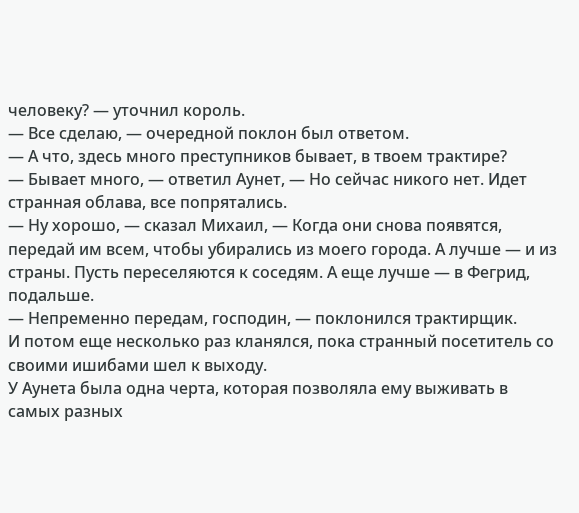человеку? — уточнил король.
— Все сделаю, — очередной поклон был ответом.
— А что, здесь много преступников бывает, в твоем трактире?
— Бывает много, — ответил Аунет, — Но сейчас никого нет. Идет странная облава, все попрятались.
— Ну хорошо, — сказал Михаил, — Когда они снова появятся, передай им всем, чтобы убирались из моего города. А лучше — и из страны. Пусть переселяются к соседям. А еще лучше — в Фегрид, подальше.
— Непременно передам, господин, — поклонился трактирщик.
И потом еще несколько раз кланялся, пока странный посетитель со своими ишибами шел к выходу.
У Аунета была одна черта, которая позволяла ему выживать в самых разных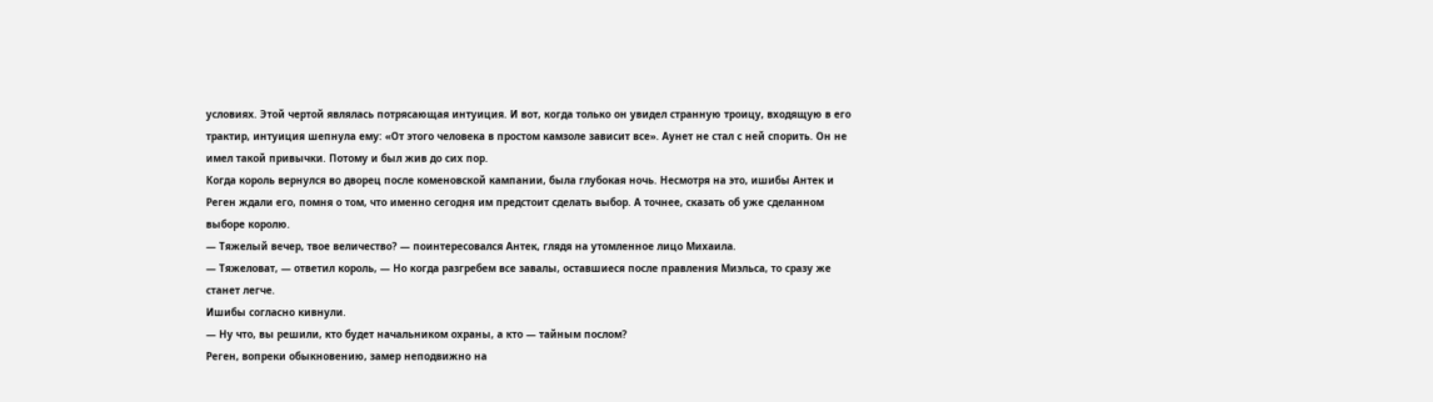условиях. Этой чертой являлась потрясающая интуиция. И вот, когда только он увидел странную троицу, входящую в его трактир, интуиция шепнула ему: «От этого человека в простом камзоле зависит все». Аунет не стал с ней спорить. Он не имел такой привычки. Потому и был жив до сих пор.
Когда король вернулся во дворец после коменовской кампании, была глубокая ночь. Несмотря на это, ишибы Антек и Реген ждали его, помня о том, что именно сегодня им предстоит сделать выбор. А точнее, сказать об уже сделанном выборе королю.
— Тяжелый вечер, твое величество? — поинтересовался Антек, глядя на утомленное лицо Михаила.
— Тяжеловат, — ответил король, — Но когда разгребем все завалы, оставшиеся после правления Миэльса, то сразу же станет легче.
Ишибы согласно кивнули.
— Ну что, вы решили, кто будет начальником охраны, а кто — тайным послом?
Реген, вопреки обыкновению, замер неподвижно на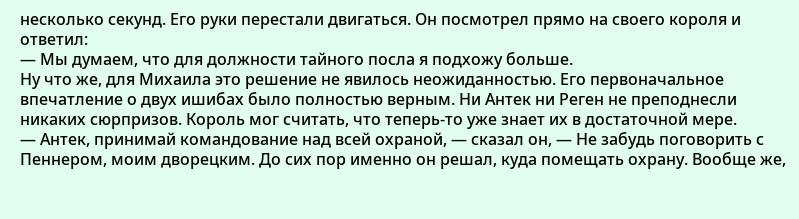несколько секунд. Его руки перестали двигаться. Он посмотрел прямо на своего короля и ответил:
— Мы думаем, что для должности тайного посла я подхожу больше.
Ну что же, для Михаила это решение не явилось неожиданностью. Его первоначальное впечатление о двух ишибах было полностью верным. Ни Антек ни Реген не преподнесли никаких сюрпризов. Король мог считать, что теперь-то уже знает их в достаточной мере.
— Антек, принимай командование над всей охраной, — сказал он, — Не забудь поговорить с Пеннером, моим дворецким. До сих пор именно он решал, куда помещать охрану. Вообще же,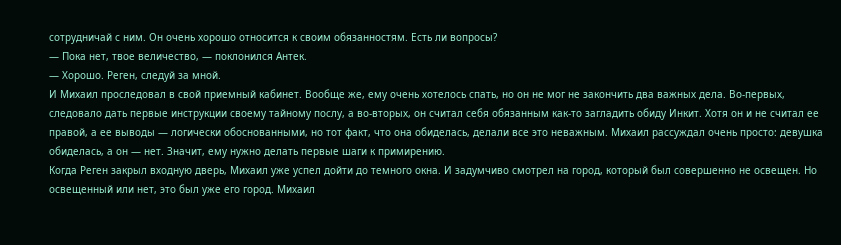сотрудничай с ним. Он очень хорошо относится к своим обязанностям. Есть ли вопросы?
— Пока нет, твое величество, — поклонился Антек.
— Хорошо. Реген, следуй за мной.
И Михаил проследовал в свой приемный кабинет. Вообще же, ему очень хотелось спать, но он не мог не закончить два важных дела. Во-первых, следовало дать первые инструкции своему тайному послу, а во-вторых, он считал себя обязанным как-то загладить обиду Инкит. Хотя он и не считал ее правой, а ее выводы — логически обоснованными, но тот факт, что она обиделась, делали все это неважным. Михаил рассуждал очень просто: девушка обиделась, а он — нет. Значит, ему нужно делать первые шаги к примирению.
Когда Реген закрыл входную дверь, Михаил уже успел дойти до темного окна. И задумчиво смотрел на город, который был совершенно не освещен. Но освещенный или нет, это был уже его город. Михаил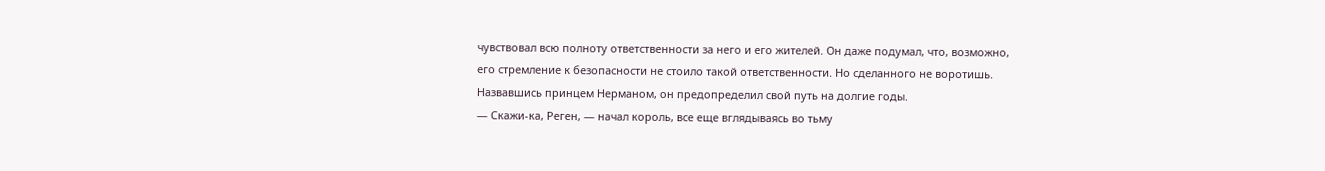чувствовал всю полноту ответственности за него и его жителей. Он даже подумал, что, возможно, его стремление к безопасности не стоило такой ответственности. Но сделанного не воротишь. Назвавшись принцем Нерманом, он предопределил свой путь на долгие годы.
— Скажи-ка, Реген, — начал король, все еще вглядываясь во тьму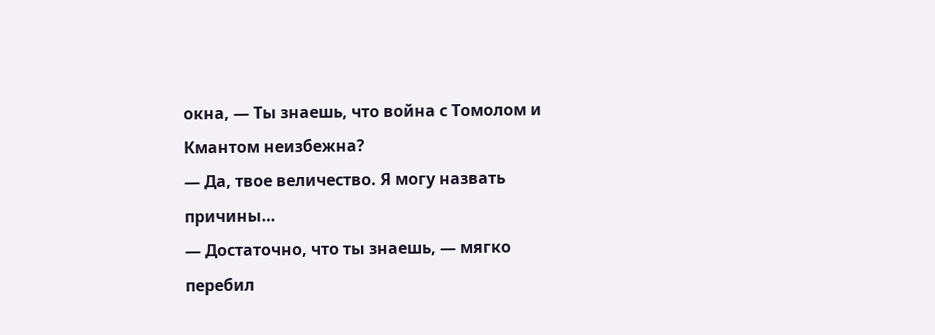окна, — Ты знаешь, что война с Томолом и Кмантом неизбежна?
— Да, твое величество. Я могу назвать причины…
— Достаточно, что ты знаешь, — мягко перебил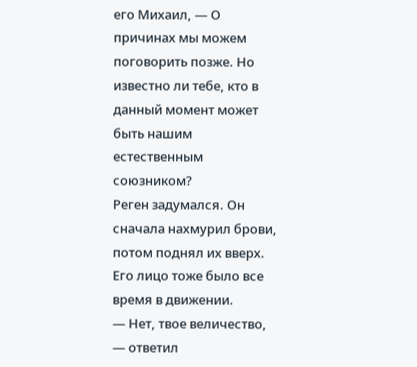его Михаил, — О причинах мы можем поговорить позже. Но известно ли тебе, кто в данный момент может быть нашим естественным союзником?
Реген задумался. Он сначала нахмурил брови, потом поднял их вверх. Его лицо тоже было все время в движении.
— Нет, твое величество, — ответил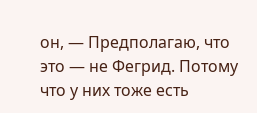он, — Предполагаю, что это — не Фегрид. Потому что у них тоже есть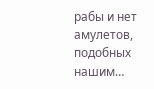рабы и нет амулетов, подобных нашим…